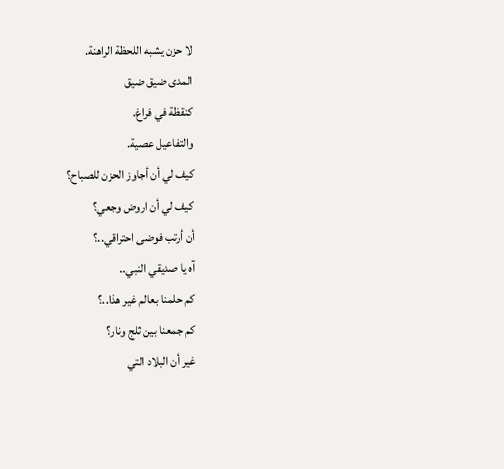لا حزن يشبه اللحظة الراهنة.
المدى ضيق ضيق
كنقظة في فراغ.
والتفاعيل عصية.
كيف لي أن أجاوز الحزن للصباح؟
كيف لي أن اروض وجعي؟
أن أرتب فوضى احتراقي..؟
آه يا صديقي النبي..
كم حلمنا بعالم غير هذا..؟
كم جمعنا بين ثلج ونار؟
غير أن البلاد التي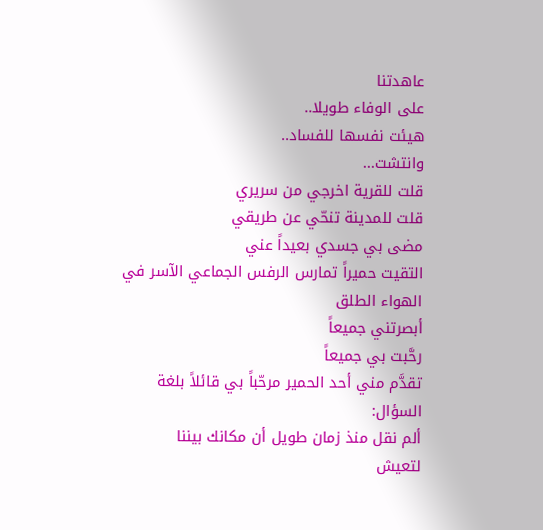عاهدتنا
على الوفاء طويلا..
هيئت نفسها للفساد..
وانتشت...
قلت للقرية اخرجي من سريري
قلت للمدينة تنحّي عن طريقي
مضى بي جسدي بعيداً عني
التقيت حميراً تمارس الرفس الجماعي الآسر في الهواء الطلق
أبصرتني جميعاً
رحَّبت بي جميعاً
تقدَّم مني أحد الحمير مرحّباً بي قائلاً بلغة السؤال:
ألم نقل منذ زمان طويل أن مكانك بيننا
لتعيش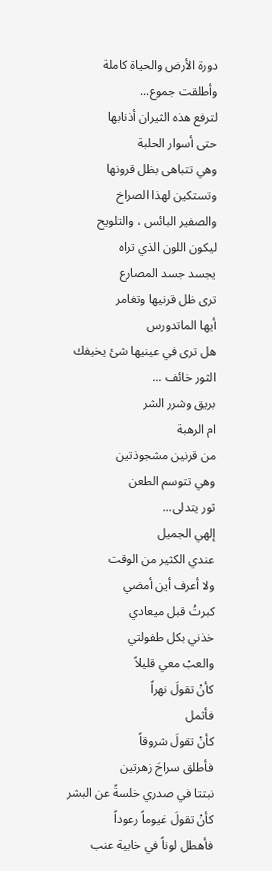دورة الأرض والحياة كاملة
وأطلقت جموع...
لترفع هذه الثيران أذنابها
حتى أسوار الحلبة
وهي تتباهى بظل قرونها
وتستكين لهذا الصراخ
والصفير البائس ، والتلويح
ليكون اللون الذي تراه
يجسد جسد المصارع
ترى ظل قرنيها وتغامر
أيها الماتدورس
هل ترى في عينيها شئ يخيفك
الثور خائف ...
بريق وشرر الشر
ام الرهبة
من قرنين مشجوذتين
وهي تتوسم الطعن
ثور يتدلى...
إلهي الجميل
عندي الكثير من الوقت
ولا أعرف أين أمضي
كبرتُ قبل ميعادي
خذني بكل طفولتي
والعبْ معي قليلاً
كأنْ تقولَ نهراً
فأثمل
كأنْ تقولَ شروقاً
فأطلق سراحَ زهرتين
نبتتا في صدري خلسةً عن البشر
كأنْ تقولَ غيوماً رعوداً
فأهطل لوناً في خابية عنب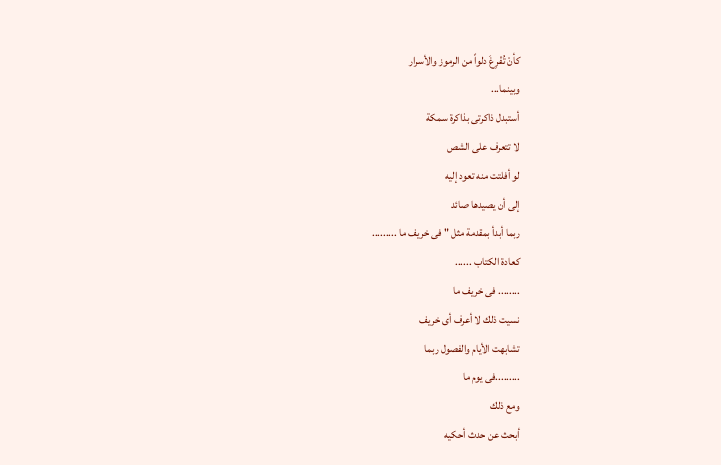كأنْ تُفْرِغَ دلواً من الرموز والأسرار
وبينما...
أستبدل ذاكرتى بذاكرة سمكة
لا تتعرف على الشص
لو أفلتت منه تعود إليه
إلى أن يصيدها صائد
ربما أبدأ بمقدمة مثل " فى خريف ما .........
كعادة الكتاب ......
........ فى خريف ما
نسيت ذلك لا أعرف أى خريف
تشابهت الأيام والفصول ربما
.........فى يوم ما
ومع ذلك
أبحث عن حدث أحكيه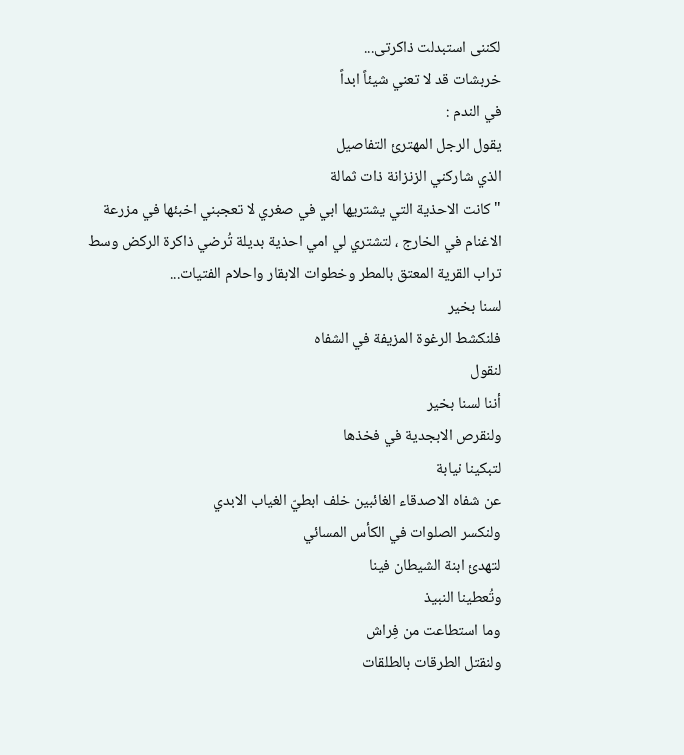لكننى استبدلت ذاكرتى...
خربشات قد لا تعني شيئاً ابداً
في الندم :
يقول الرجل المهترئ التفاصيل
الذي شاركني الزنزانة ذات ثمالة
" كانت الاحذية التي يشتريها ابي في صغري لا تعجبني اخبئها في مزرعة الاغنام في الخارج ، لتشتري لي امي احذية بديلة تُرضي ذاكرة الركض وسط تراب القرية المعتق بالمطر وخطوات الابقار واحلام الفتيات...
لسنا بخير
فلنكشط الرغوة المزيفة في الشفاه
لنقول
أننا لسنا بخير
ولنقرص الابجدية في فخذها
لتبكينا نيابة
عن شفاه الاصدقاء الغائبين خلف ابطيّ الغياب الابدي
ولنكسر الصلوات في الكأس المسائي
لتهدئ ابنة الشيطان فينا
وتُعطينا النبيذ
وما استطاعت من فِراش
ولنقتل الطرقات بالطلقات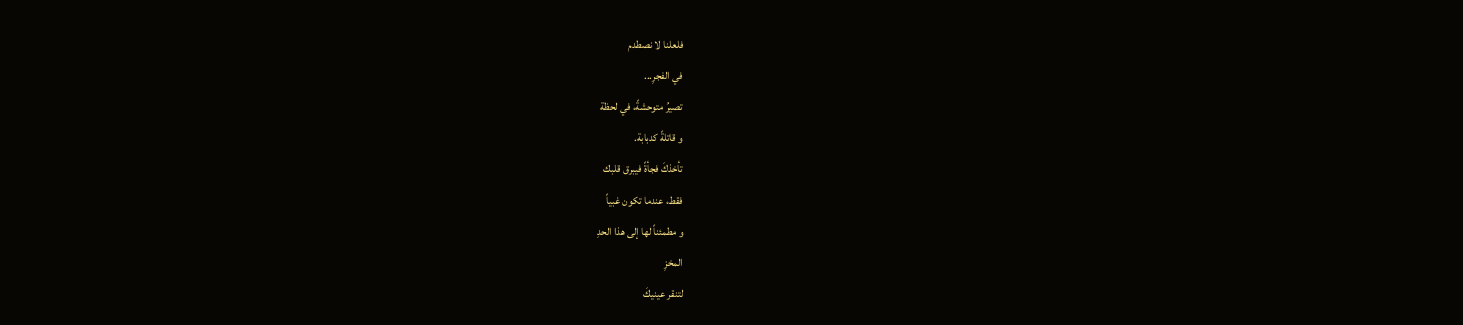فلعلنا لا نصطدم
في الفجرِ...
تصيرُ متوحشةً، في لحظة
و قاتلةً كدبابة.
تأخذكَ فجأةً فيبرق قلبك
فقط، عندما تكون غبياً
و مطمئناً لها إلى هذا الحدِ
المخزِ
لتنقر عينيكَ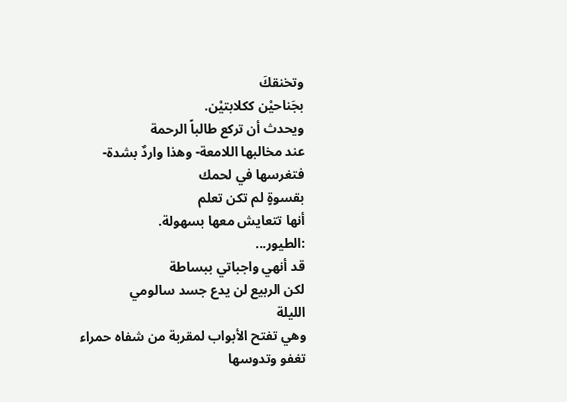وتخنقكَ
بجَناحيْن ككلابتيْن.
ويحدث أن تركع طالباً الرحمة
عند مخالبها اللامعة- وهذا واردٌ بشدة-
فتغرسها في لحمك
بقسوةٍ لم تكن تعلم
أنها تتعايش معها بسهولة.
:الطيور...
قد أنهي واجباتي ببساطة
لكن الربيع لن يدع جسد سالومي
الليلة
وهي تفتح الأبواب لمقربة من شفاه حمراء
تغفو وتدوسها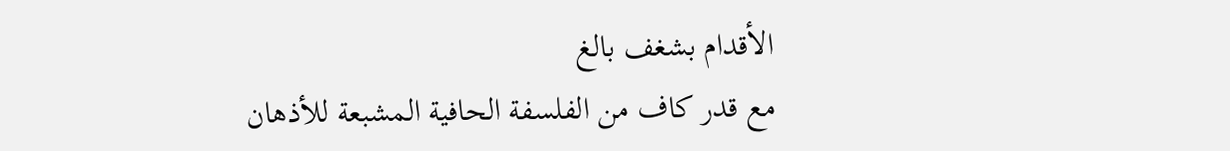الأقدام بشغف بالغ
مع قدر كاف من الفلسفة الحافية المشبعة للأذهان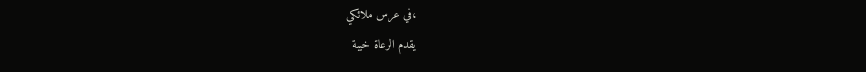،في عرس ملائكي
يقدم الرعاة خيبة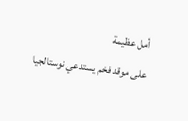أمل عظيمة
على موقد فخم يستدعي نوستالجيا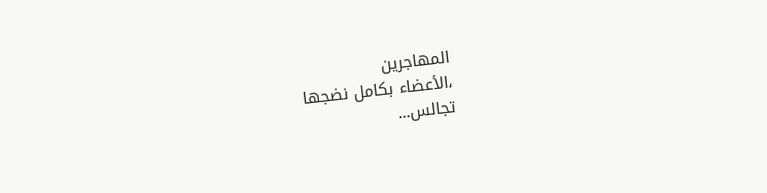المهاجرين
،الأعضاء بكامل نضجها
تجالس...